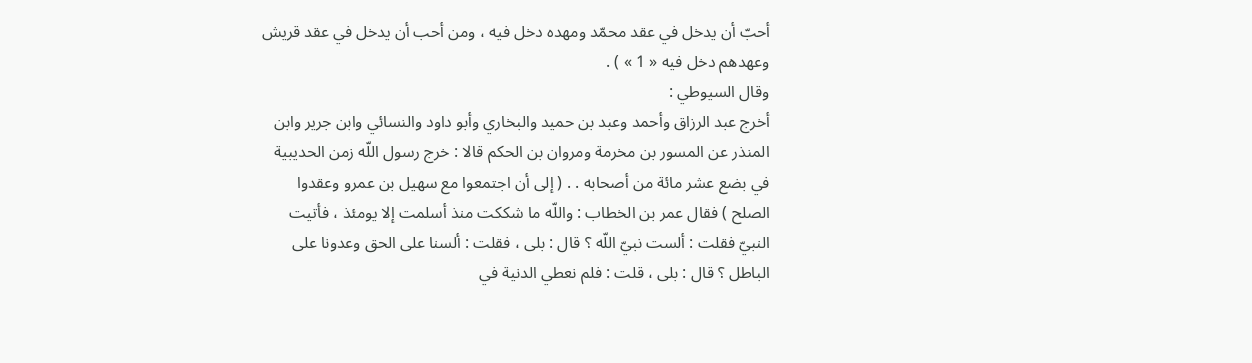أحبّ أن يدخل في عقد محمّد ومهده دخل فيه ، ومن أحب أن يدخل في عقد قريش وعهدهم دخل فيه « 1 » ) .
وقال السيوطي :
أخرج عبد الرزاق وأحمد وعبد بن حميد والبخاري وأبو داود والنسائي وابن جرير وابن المنذر عن المسور بن مخرمة ومروان بن الحكم قالا : خرج رسول اللّه زمن الحديبية في بضع عشر مائة من أصحابه . . ( إلى أن اجتمعوا مع سهيل بن عمرو وعقدوا الصلح ) فقال عمر بن الخطاب : واللّه ما شككت منذ أسلمت إلا يومئذ ، فأتيت النبيّ فقلت : ألست نبيّ اللّه ؟ قال : بلى ، فقلت : ألسنا على الحق وعدونا على الباطل ؟ قال : بلى ، قلت : فلم نعطي الدنية في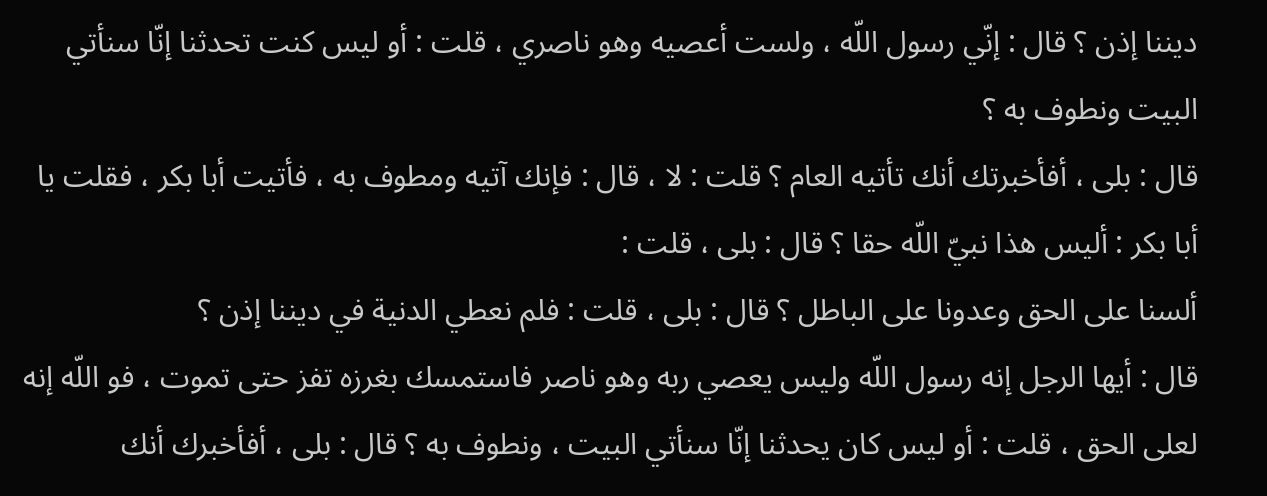ديننا إذن ؟ قال : إنّي رسول اللّه ، ولست أعصيه وهو ناصري ، قلت : أو ليس كنت تحدثنا إنّا سنأتي البيت ونطوف به ؟
قال : بلى ، أفأخبرتك أنك تأتيه العام ؟ قلت : لا ، قال : فإنك آتيه ومطوف به ، فأتيت أبا بكر ، فقلت يا أبا بكر : أليس هذا نبيّ اللّه حقا ؟ قال : بلى ، قلت :
ألسنا على الحق وعدونا على الباطل ؟ قال : بلى ، قلت : فلم نعطي الدنية في ديننا إذن ؟
قال : أيها الرجل إنه رسول اللّه وليس يعصي ربه وهو ناصر فاستمسك بغرزه تفز حتى تموت ، فو اللّه إنه لعلى الحق ، قلت : أو ليس كان يحدثنا إنّا سنأتي البيت ، ونطوف به ؟ قال : بلى ، أفأخبرك أنك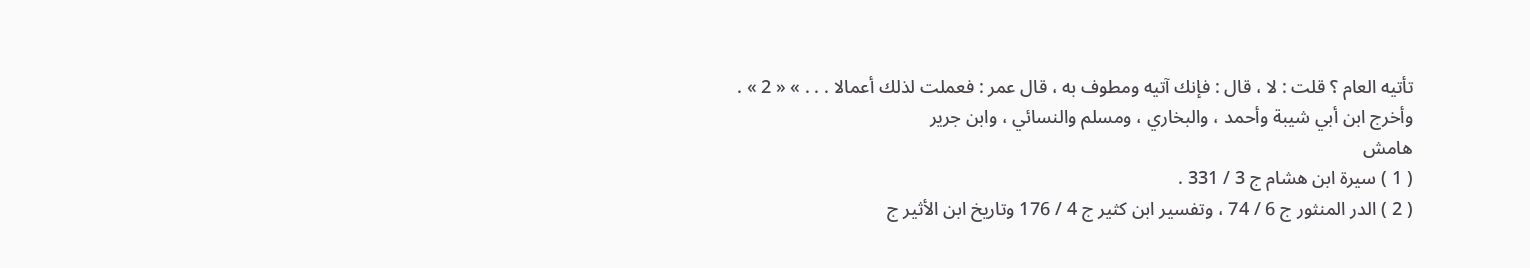تأتيه العام ؟ قلت : لا ، قال : فإنك آتيه ومطوف به ، قال عمر : فعملت لذلك أعمالا . . . » « 2 » .
وأخرج ابن أبي شيبة وأحمد ، والبخاري ، ومسلم والنسائي ، وابن جرير
هامش
( 1 ) سيرة ابن هشام ج 3 / 331 .
( 2 ) الدر المنثور ج 6 / 74 ، وتفسير ابن كثير ج 4 / 176 وتاريخ ابن الأثير ج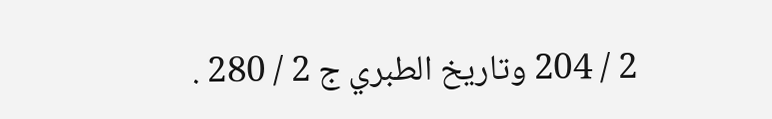2 / 204 وتاريخ الطبري ج 2 / 280 .